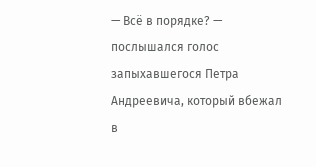— Всё в порядке? — послышался голос запыхавшегося Петра Андреевича, который вбежал в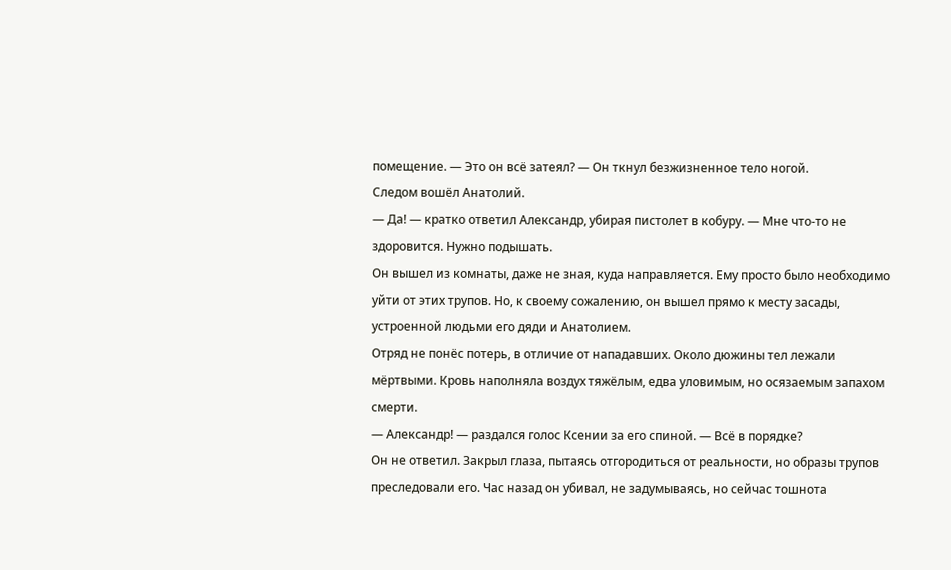помещение. — Это он всё затеял? — Он ткнул безжизненное тело ногой.
Следом вошёл Анатолий.
— Да! — кратко ответил Александр, убирая пистолет в кобуру. — Мне что-то не здоровится. Нужно подышать.
Он вышел из комнаты, даже не зная, куда направляется. Ему просто было необходимо уйти от этих трупов. Но, к своему сожалению, он вышел прямо к месту засады, устроенной людьми его дяди и Анатолием.
Отряд не понёс потерь, в отличие от нападавших. Около дюжины тел лежали мёртвыми. Кровь наполняла воздух тяжёлым, едва уловимым, но осязаемым запахом смерти.
— Александр! — раздался голос Ксении за его спиной. — Всё в порядке?
Он не ответил. Закрыл глаза, пытаясь отгородиться от реальности, но образы трупов преследовали его. Час назад он убивал, не задумываясь, но сейчас тошнота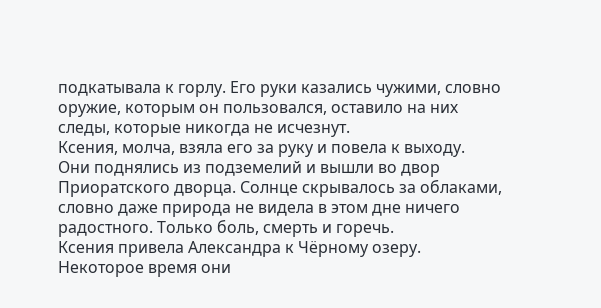подкатывала к горлу. Его руки казались чужими, словно оружие, которым он пользовался, оставило на них следы, которые никогда не исчезнут.
Ксения, молча, взяла его за руку и повела к выходу.
Они поднялись из подземелий и вышли во двор Приоратского дворца. Солнце скрывалось за облаками, словно даже природа не видела в этом дне ничего радостного. Только боль, смерть и горечь.
Ксения привела Александра к Чёрному озеру. Некоторое время они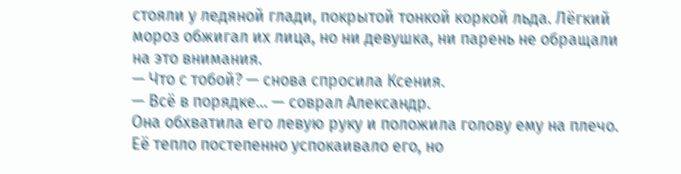стояли у ледяной глади, покрытой тонкой коркой льда. Лёгкий мороз обжигал их лица, но ни девушка, ни парень не обращали на это внимания.
— Что с тобой? — снова спросила Ксения.
— Всё в порядке… — соврал Александр.
Она обхватила его левую руку и положила голову ему на плечо. Её тепло постепенно успокаивало его, но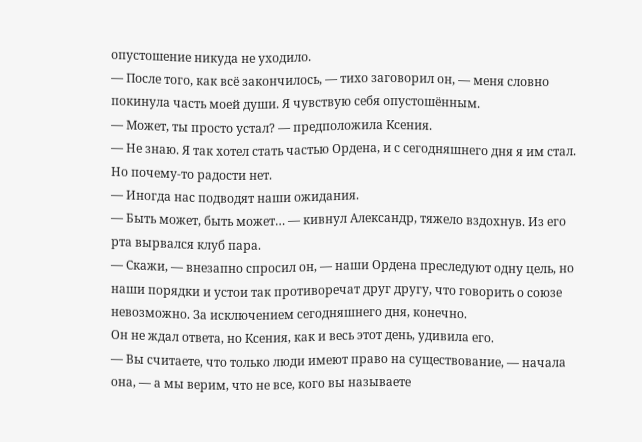опустошение никуда не уходило.
— После того, как всё закончилось, — тихо заговорил он, — меня словно покинула часть моей души. Я чувствую себя опустошённым.
— Может, ты просто устал? — предположила Ксения.
— Не знаю. Я так хотел стать частью Ордена, и с сегодняшнего дня я им стал. Но почему-то радости нет.
— Иногда нас подводят наши ожидания.
— Быть может, быть может… — кивнул Александр, тяжело вздохнув. Из его рта вырвался клуб пара.
— Скажи, — внезапно спросил он, — наши Ордена преследуют одну цель, но наши порядки и устои так противоречат друг другу, что говорить о союзе невозможно. За исключением сегодняшнего дня, конечно.
Он не ждал ответа, но Ксения, как и весь этот день, удивила его.
— Вы считаете, что только люди имеют право на существование, — начала она, — а мы верим, что не все, кого вы называете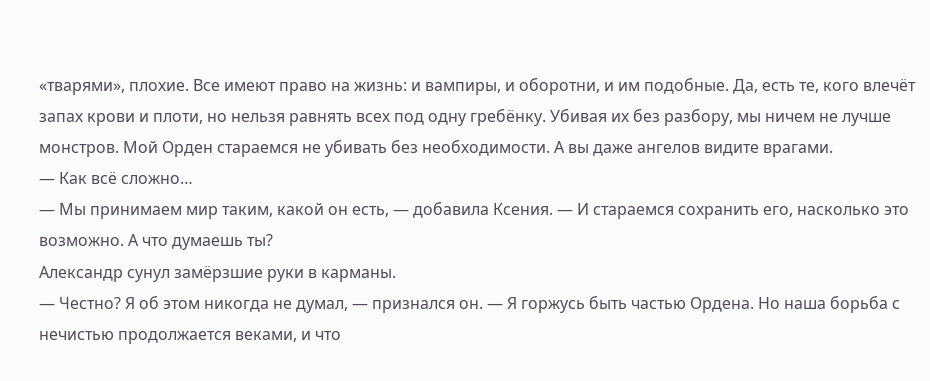«тварями», плохие. Все имеют право на жизнь: и вампиры, и оборотни, и им подобные. Да, есть те, кого влечёт запах крови и плоти, но нельзя равнять всех под одну гребёнку. Убивая их без разбору, мы ничем не лучше монстров. Мой Орден стараемся не убивать без необходимости. А вы даже ангелов видите врагами.
— Как всё сложно…
— Мы принимаем мир таким, какой он есть, — добавила Ксения. — И стараемся сохранить его, насколько это возможно. А что думаешь ты?
Александр сунул замёрзшие руки в карманы.
— Честно? Я об этом никогда не думал, — признался он. — Я горжусь быть частью Ордена. Но наша борьба с нечистью продолжается веками, и что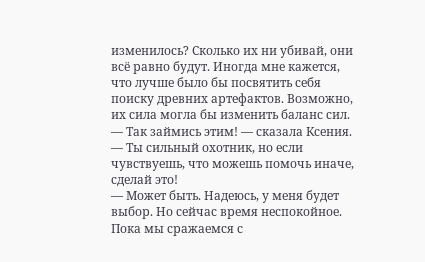изменилось? Сколько их ни убивай, они всё равно будут. Иногда мне кажется, что лучше было бы посвятить себя поиску древних артефактов. Возможно, их сила могла бы изменить баланс сил.
— Так займись этим! — сказала Ксения. — Ты сильный охотник, но если чувствуешь, что можешь помочь иначе, сделай это!
— Может быть. Надеюсь, у меня будет выбор. Но сейчас время неспокойное. Пока мы сражаемся с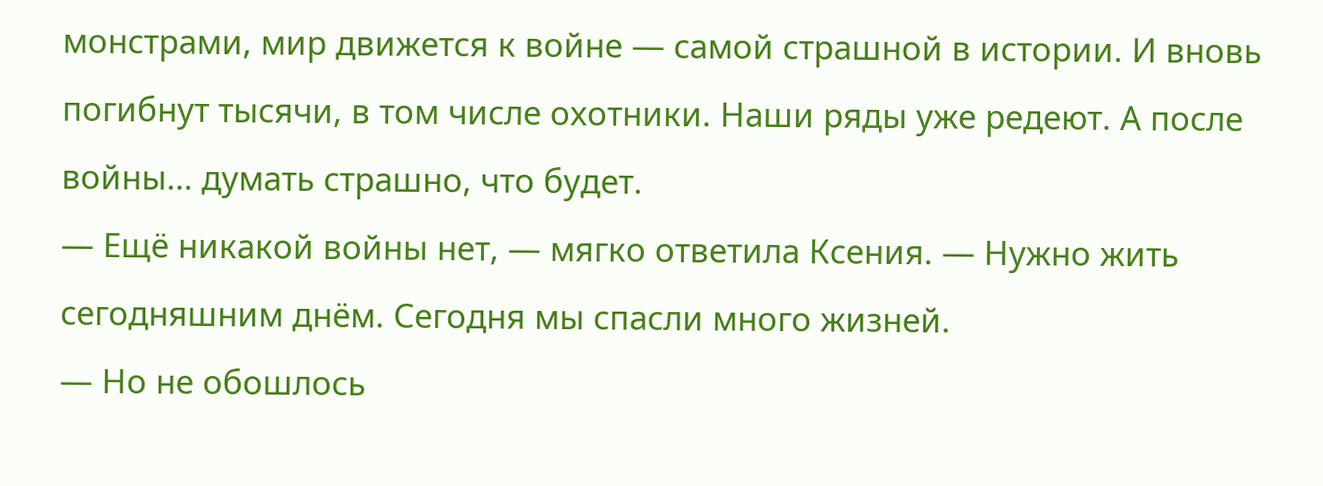монстрами, мир движется к войне — самой страшной в истории. И вновь погибнут тысячи, в том числе охотники. Наши ряды уже редеют. А после войны… думать страшно, что будет.
— Ещё никакой войны нет, — мягко ответила Ксения. — Нужно жить сегодняшним днём. Сегодня мы спасли много жизней.
— Но не обошлось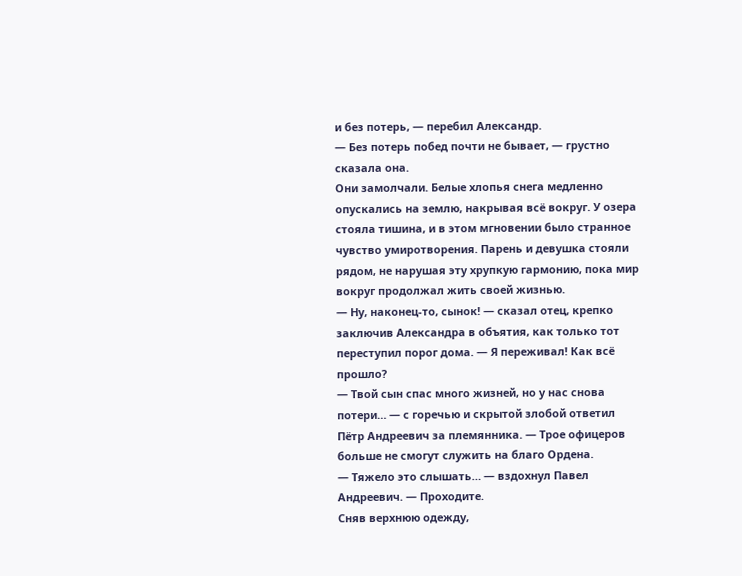и без потерь, — перебил Александр.
— Без потерь побед почти не бывает, — грустно сказала она.
Они замолчали. Белые хлопья снега медленно опускались на землю, накрывая всё вокруг. У озера стояла тишина, и в этом мгновении было странное чувство умиротворения. Парень и девушка стояли рядом, не нарушая эту хрупкую гармонию, пока мир вокруг продолжал жить своей жизнью.
— Ну, наконец-то, сынок! — сказал отец, крепко заключив Александра в объятия, как только тот переступил порог дома. — Я переживал! Как всё прошло?
— Твой сын спас много жизней, но у нас снова потери… — с горечью и скрытой злобой ответил Пётр Андреевич за племянника. — Трое офицеров больше не смогут служить на благо Ордена.
— Тяжело это слышать… — вздохнул Павел Андреевич. — Проходите.
Сняв верхнюю одежду,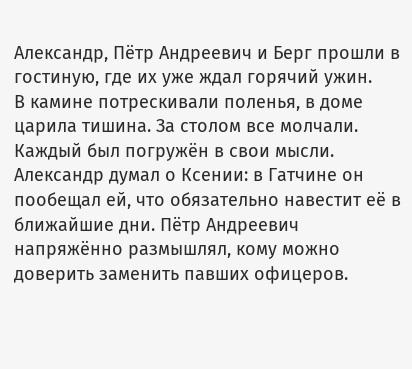Александр, Пётр Андреевич и Берг прошли в гостиную, где их уже ждал горячий ужин.
В камине потрескивали поленья, в доме царила тишина. За столом все молчали. Каждый был погружён в свои мысли. Александр думал о Ксении: в Гатчине он пообещал ей, что обязательно навестит её в ближайшие дни. Пётр Андреевич напряжённо размышлял, кому можно доверить заменить павших офицеров.